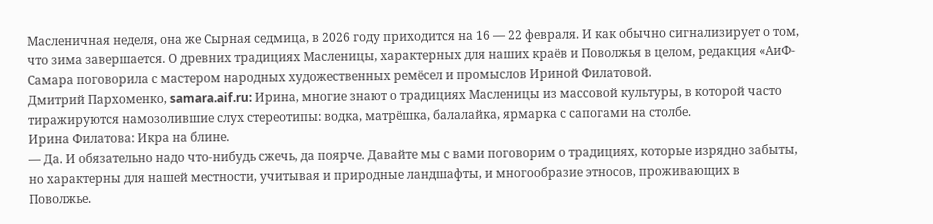Масленичная неделя, она же Сырная седмица, в 2026 году приходится на 16 — 22 февраля. И как обычно сигнализирует о том, что зима завершается. О древних традициях Масленицы, характерных для наших краёв и Поволжья в целом, редакция «АиФ-Самара поговорила с мастером народных художественных ремёсел и промыслов Ириной Филатовой.
Дмитрий Пархоменко, samara.aif.ru: Ирина, многие знают о традициях Масленицы из массовой культуры, в которой часто тиражируются намозолившие слух стереотипы: водка, матрёшка, балалайка, ярмарка с сапогами на столбе.
Ирина Филатова: Икра на блине.
— Да. И обязательно надо что-нибудь сжечь, да поярче. Давайте мы с вами поговорим о традициях, которые изрядно забыты, но характерны для нашей местности, учитывая и природные ландшафты, и многообразие этносов, проживающих в Поволжье.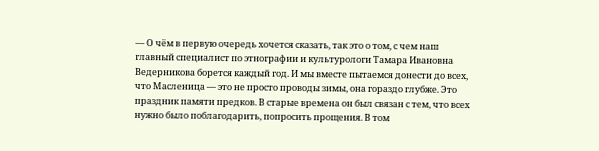— О чём в первую очередь хочется сказать, так это о том, с чем наш главный специалист по этнографии и культурологи Тамара Ивановна Ведерникова борется каждый год. И мы вместе пытаемся донести до всех, что Масленица — это не просто проводы зимы, она гораздо глубже. Это праздник памяти предков. В старые времена он был связан с тем, что всех нужно было поблагодарить, попросить прощения. В том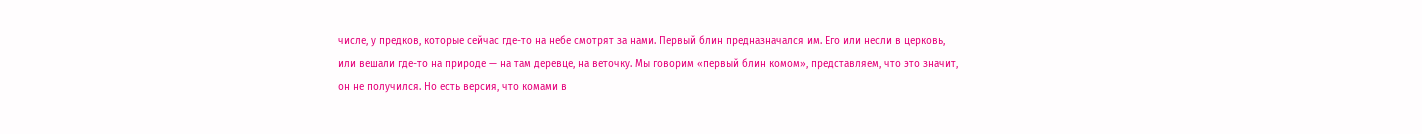числе, у предков, которые сейчас где-то на небе смотрят за нами. Первый блин предназначался им. Его или несли в церковь, или вешали где-то на природе — на там деревце, на веточку. Мы говорим «первый блин комом», представляем, что это значит, он не получился. Но есть версия, что комами в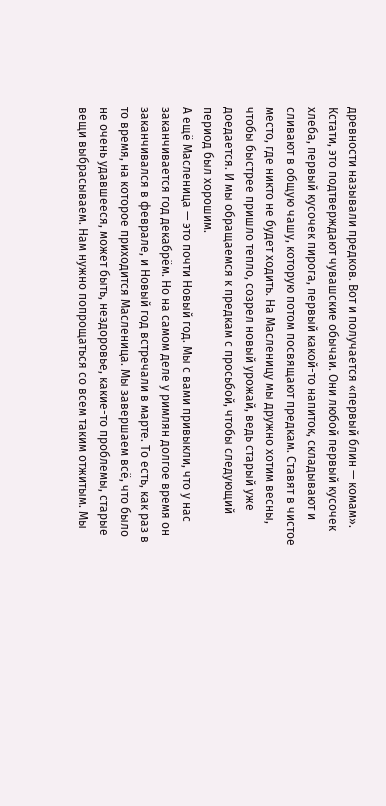древности называли предков. Вот и получается «первый блин — комам». Кстати, это подтверждают чувашские обычаи. Они любой первый кусочек хлеба, первый кусочек пирога, первый какой-то напиток, складывают и сливают в общую чашу, которую потом посвящают предкам. Ставят в чистое место, где никто не будет ходить. На Масленицу мы дружно хотим весны, чтобы быстрее пришло тепло, созрел новый урожай, ведь старый уже доедается. И мы обращаемся к предкам с просьбой, чтобы следующий период был хорошим.
А ещё Масленица — это почти Новый год. Мы с вами привыкли, что у нас заканчивается год декабрём. Но на самом деле у римлян долгое время он заканчивался в феврале, и Новый год встречали в марте. То есть, как раз в то время, на которое приходится Масленица. Мы завершаем всё, что было не очень удавшееся, может быть, нездоровье, какие-то проблемы, старые вещи выбрасываем. Нам нужно попрощаться со всем таким отжитым. Мы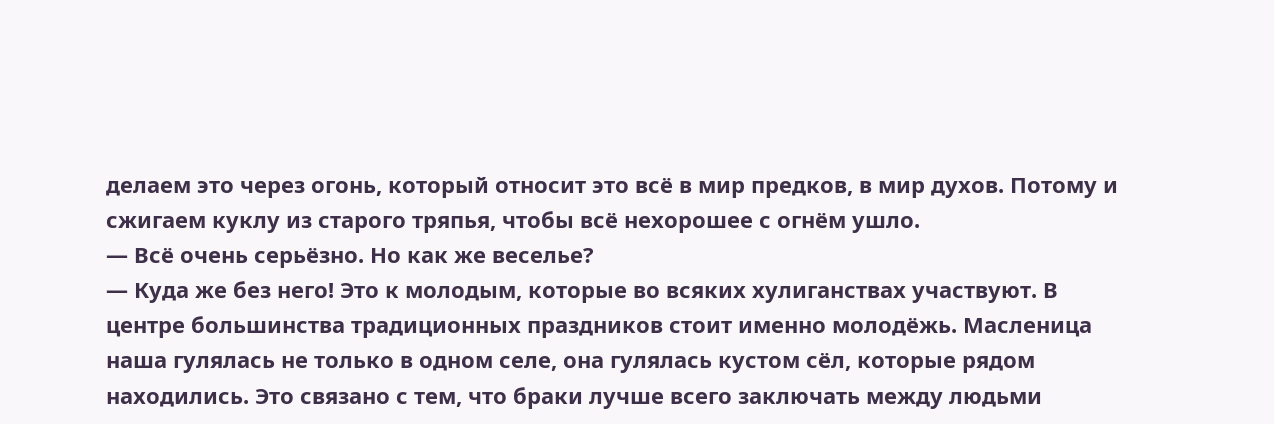делаем это через огонь, который относит это всё в мир предков, в мир духов. Потому и сжигаем куклу из старого тряпья, чтобы всё нехорошее с огнём ушло.
— Всё очень серьёзно. Но как же веселье?
— Куда же без него! Это к молодым, которые во всяких хулиганствах участвуют. В центре большинства традиционных праздников стоит именно молодёжь. Масленица наша гулялась не только в одном селе, она гулялась кустом сёл, которые рядом находились. Это связано с тем, что браки лучше всего заключать между людьми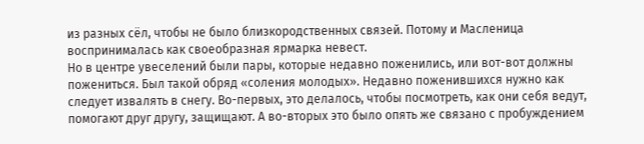из разных сёл, чтобы не было близкородственных связей. Потому и Масленица воспринималась как своеобразная ярмарка невест.
Но в центре увеселений были пары, которые недавно поженились, или вот-вот должны пожениться. Был такой обряд «соления молодых». Недавно поженившихся нужно как следует извалять в снегу. Во-первых, это делалось, чтобы посмотреть, как они себя ведут, помогают друг другу, защищают. А во-вторых это было опять же связано с пробуждением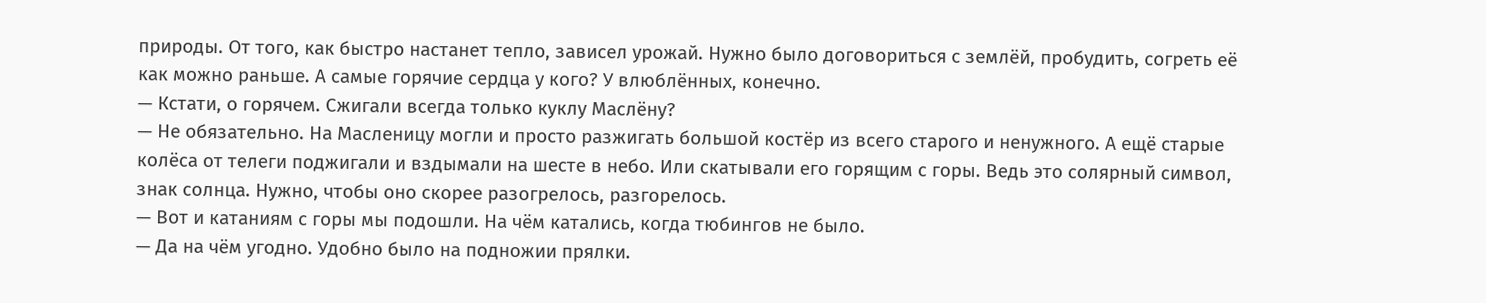природы. От того, как быстро настанет тепло, зависел урожай. Нужно было договориться с землёй, пробудить, согреть её как можно раньше. А самые горячие сердца у кого? У влюблённых, конечно.
— Кстати, о горячем. Сжигали всегда только куклу Маслёну?
— Не обязательно. На Масленицу могли и просто разжигать большой костёр из всего старого и ненужного. А ещё старые колёса от телеги поджигали и вздымали на шесте в небо. Или скатывали его горящим с горы. Ведь это солярный символ, знак солнца. Нужно, чтобы оно скорее разогрелось, разгорелось.
— Вот и катаниям с горы мы подошли. На чём катались, когда тюбингов не было.
— Да на чём угодно. Удобно было на подножии прялки.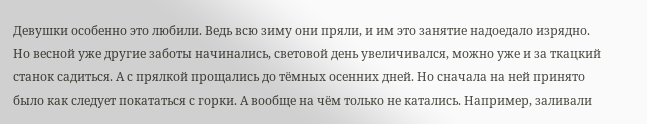Девушки особенно это любили. Ведь всю зиму они пряли, и им это занятие надоедало изрядно. Но весной уже другие заботы начинались, световой день увеличивался, можно уже и за ткацкий станок садиться. А с прялкой прощались до тёмных осенних дней. Но сначала на ней принято было как следует покататься с горки. А вообще на чём только не катались. Например, заливали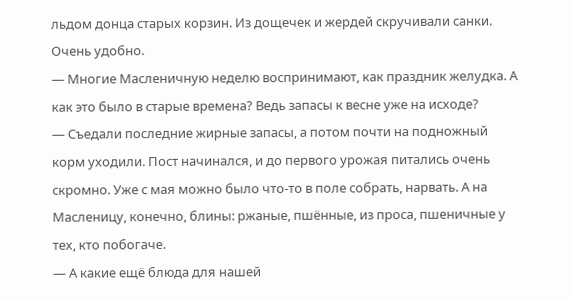льдом донца старых корзин. Из дощечек и жердей скручивали санки. Очень удобно.
— Многие Масленичную неделю воспринимают, как праздник желудка. А как это было в старые времена? Ведь запасы к весне уже на исходе?
— Съедали последние жирные запасы, а потом почти на подножный корм уходили. Пост начинался, и до первого урожая питались очень скромно. Уже с мая можно было что-то в поле собрать, нарвать. А на Масленицу, конечно, блины: ржаные, пшённые, из проса, пшеничные у тех, кто побогаче.
— А какие ещё блюда для нашей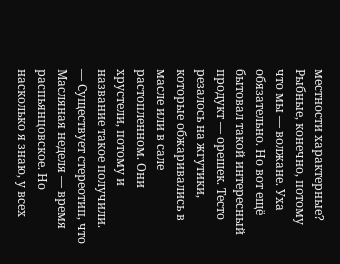местности характерные?
Рыбные, конечно, потому что мы — волжане. Уха обязательно. Но вот ещё бытовал такой интересный продукт — орешек. Тесто резалось на жгутики, которые обжаривались в масле или в сале растопленном. Они хрустели, потому и название такое получили.
— Существует стереотип, что Масляная неделя — время распьянцовское. Но насколько я знаю, у всех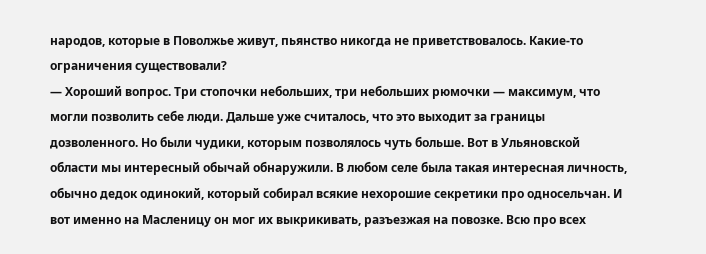народов, которые в Поволжье живут, пьянство никогда не приветствовалось. Какие-то ограничения существовали?
— Хороший вопрос. Три стопочки небольших, три небольших рюмочки — максимум, что могли позволить себе люди. Дальше уже считалось, что это выходит за границы дозволенного. Но были чудики, которым позволялось чуть больше. Вот в Ульяновской области мы интересный обычай обнаружили. В любом селе была такая интересная личность, обычно дедок одинокий, который собирал всякие нехорошие секретики про односельчан. И вот именно на Масленицу он мог их выкрикивать, разъезжая на повозке. Всю про всех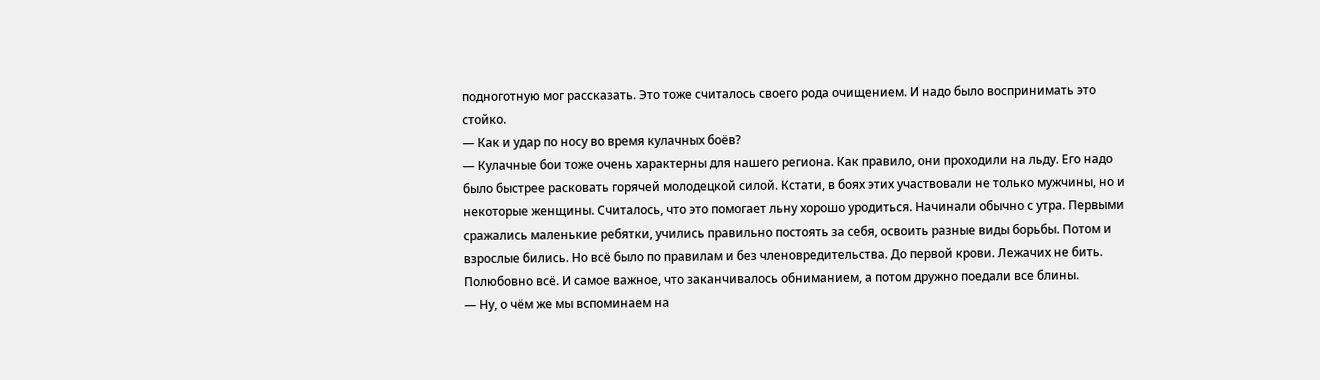подноготную мог рассказать. Это тоже считалось своего рода очищением. И надо было воспринимать это стойко.
— Как и удар по носу во время кулачных боёв?
— Кулачные бои тоже очень характерны для нашего региона. Как правило, они проходили на льду. Его надо было быстрее расковать горячей молодецкой силой. Кстати, в боях этих участвовали не только мужчины, но и некоторые женщины. Считалось, что это помогает льну хорошо уродиться. Начинали обычно с утра. Первыми сражались маленькие ребятки, учились правильно постоять за себя, освоить разные виды борьбы. Потом и взрослые бились. Но всё было по правилам и без членовредительства. До первой крови. Лежачих не бить. Полюбовно всё. И самое важное, что заканчивалось обниманием, а потом дружно поедали все блины.
— Ну, о чём же мы вспоминаем на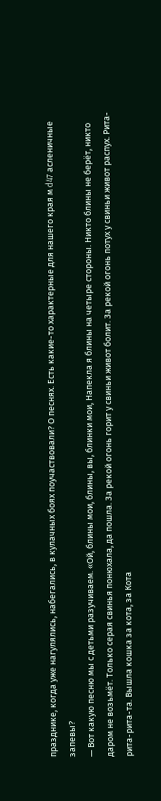празднике, когда уже нагулялись, набегались, в кулачных боях поучаствовали? О песнях. Есть какие-то характерные для нашего края м d47 асленичные запевы?
— Вот какую песню мы с детьми разучиваем. «Ой, блины мои, блины, вы, блинки мои, Напекла я блины на четыре стороны. Никто блины не берёт, никто даром не возьмёт. Только серая свинья понюхала, да пошла. За рекой огонь горит у свиньи живот болит. За рекой огонь потух у свиньи живот распух. Рита-рита-рита-та. Вышла кошка за кота, за Кота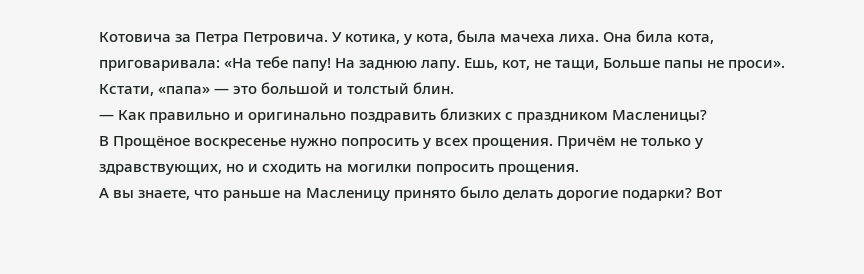Котовича за Петра Петровича. У котика, у кота, была мачеха лиха. Она била кота, приговаривала: «На тебе папу! На заднюю лапу. Ешь, кот, не тащи, Больше папы не проси». Кстати, «папа» — это большой и толстый блин.
— Как правильно и оригинально поздравить близких с праздником Масленицы?
В Прощёное воскресенье нужно попросить у всех прощения. Причём не только у здравствующих, но и сходить на могилки попросить прощения.
А вы знаете, что раньше на Масленицу принято было делать дорогие подарки? Вот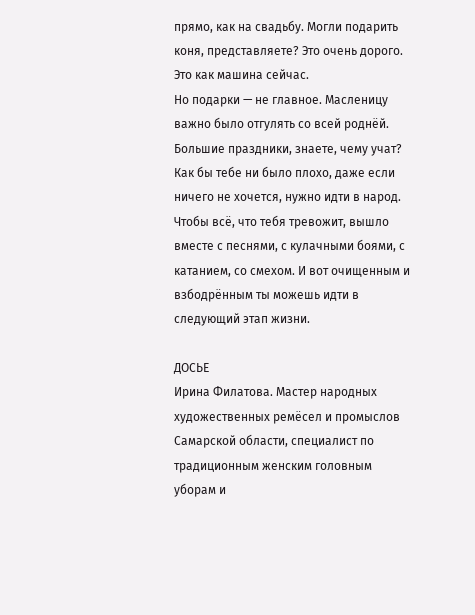прямо, как на свадьбу. Могли подарить коня, представляете? Это очень дорого. Это как машина сейчас.
Но подарки — не главное. Масленицу важно было отгулять со всей роднёй. Большие праздники, знаете, чему учат? Как бы тебе ни было плохо, даже если ничего не хочется, нужно идти в народ. Чтобы всё, что тебя тревожит, вышло вместе с песнями, с кулачными боями, с катанием, со смехом. И вот очищенным и взбодрённым ты можешь идти в следующий этап жизни.

ДОСЬЕ
Ирина Филатова. Мастер народных художественных ремёсел и промыслов Самарской области, специалист по традиционным женским головным уборам и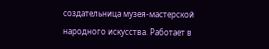создательница музея-мастерской народного искусства. Работает в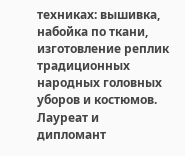техниках: вышивка, набойка по ткани, изготовление реплик традиционных народных головных уборов и костюмов. Лауреат и дипломант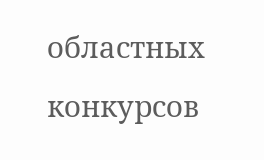областных конкурсов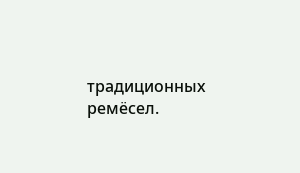традиционных ремёсел.